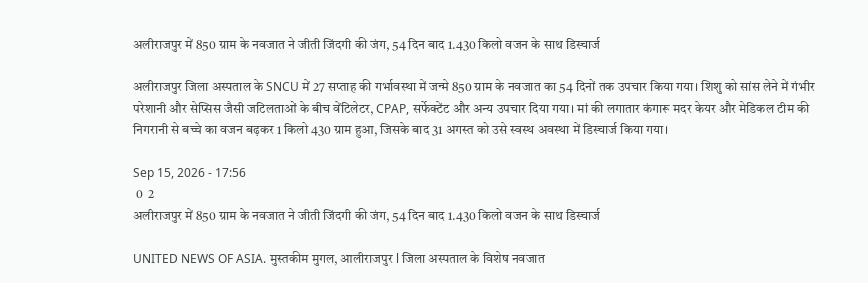अलीराजपुर में 850 ग्राम के नवजात ने जीती जिंदगी की जंग, 54 दिन बाद 1.430 किलो वजन के साथ डिस्चार्ज

अलीराजपुर जिला अस्पताल के SNCU में 27 सप्ताह की गर्भावस्था में जन्मे 850 ग्राम के नवजात का 54 दिनों तक उपचार किया गया। शिशु को सांस लेने में गंभीर परेशानी और सेप्सिस जैसी जटिलताओं के बीच वेंटिलेटर, CPAP, सर्फेक्टेंट और अन्य उपचार दिया गया। मां की लगातार कंगारू मदर केयर और मेडिकल टीम की निगरानी से बच्चे का वजन बढ़कर 1 किलो 430 ग्राम हुआ, जिसके बाद 31 अगस्त को उसे स्वस्थ अवस्था में डिस्चार्ज किया गया।

Sep 15, 2026 - 17:56
 0  2
अलीराजपुर में 850 ग्राम के नवजात ने जीती जिंदगी की जंग, 54 दिन बाद 1.430 किलो वजन के साथ डिस्चार्ज

UNITED NEWS OF ASIA. मुस्तकीम मुगल, आलीराजपुर l जिला अस्पताल के विशेष नवजात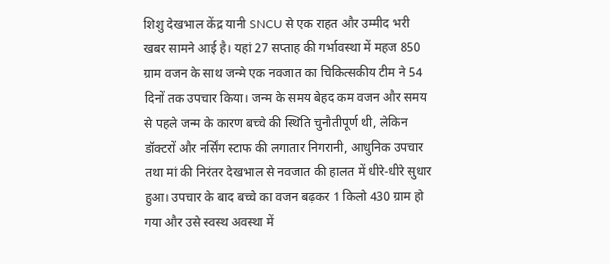शिशु देखभाल केंद्र यानी SNCU से एक राहत और उम्मीद भरी खबर सामने आई है। यहां 27 सप्ताह की गर्भावस्था में महज 850 ग्राम वजन के साथ जन्मे एक नवजात का चिकित्सकीय टीम ने 54 दिनों तक उपचार किया। जन्म के समय बेहद कम वजन और समय से पहले जन्म के कारण बच्चे की स्थिति चुनौतीपूर्ण थी, लेकिन डॉक्टरों और नर्सिंग स्टाफ की लगातार निगरानी, आधुनिक उपचार तथा मां की निरंतर देखभाल से नवजात की हालत में धीरे-धीरे सुधार हुआ। उपचार के बाद बच्चे का वजन बढ़कर 1 किलो 430 ग्राम हो गया और उसे स्वस्थ अवस्था में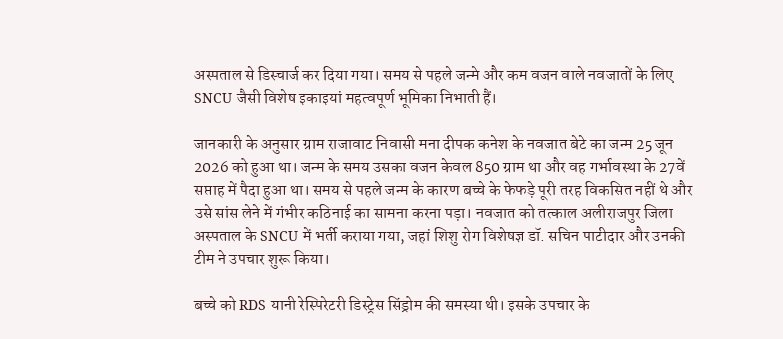अस्पताल से डिस्चार्ज कर दिया गया। समय से पहले जन्मे और कम वजन वाले नवजातों के लिए SNCU जैसी विशेष इकाइयां महत्वपूर्ण भूमिका निभाती हैं।

जानकारी के अनुसार ग्राम राजावाट निवासी मना दीपक कनेश के नवजात बेटे का जन्म 25 जून 2026 को हुआ था। जन्म के समय उसका वजन केवल 850 ग्राम था और वह गर्भावस्था के 27वें सप्ताह में पैदा हुआ था। समय से पहले जन्म के कारण बच्चे के फेफड़े पूरी तरह विकसित नहीं थे और उसे सांस लेने में गंभीर कठिनाई का सामना करना पड़ा। नवजात को तत्काल अलीराजपुर जिला अस्पताल के SNCU में भर्ती कराया गया, जहां शिशु रोग विशेषज्ञ डॉ. सचिन पाटीदार और उनकी टीम ने उपचार शुरू किया।

बच्चे को RDS यानी रेस्पिरेटरी डिस्ट्रेस सिंड्रोम की समस्या थी। इसके उपचार के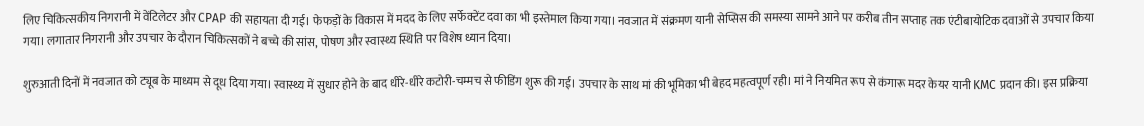लिए चिकित्सकीय निगरानी में वेंटिलेटर और CPAP की सहायता दी गई। फेफड़ों के विकास में मदद के लिए सर्फेक्टेंट दवा का भी इस्तेमाल किया गया। नवजात में संक्रमण यानी सेप्सिस की समस्या सामने आने पर करीब तीन सप्ताह तक एंटीबायोटिक दवाओं से उपचार किया गया। लगातार निगरानी और उपचार के दौरान चिकित्सकों ने बच्चे की सांस, पोषण और स्वास्थ्य स्थिति पर विशेष ध्यान दिया।

शुरुआती दिनों में नवजात को ट्यूब के माध्यम से दूध दिया गया। स्वास्थ्य में सुधार होने के बाद धीरे-धीरे कटोरी-चम्मच से फीडिंग शुरू की गई। उपचार के साथ मां की भूमिका भी बेहद महत्वपूर्ण रही। मां ने नियमित रूप से कंगारू मदर केयर यानी KMC प्रदान की। इस प्रक्रिया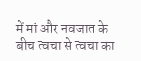में मां और नवजात के बीच त्वचा से त्वचा का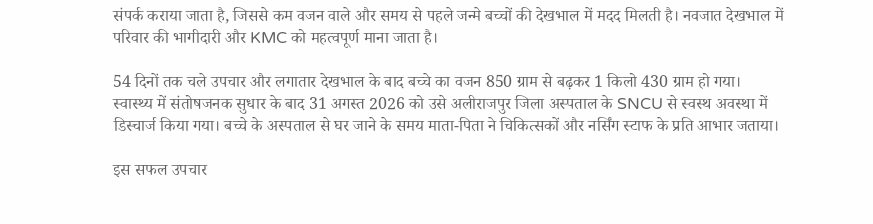संपर्क कराया जाता है, जिससे कम वजन वाले और समय से पहले जन्मे बच्चों की देखभाल में मदद मिलती है। नवजात देखभाल में परिवार की भागीदारी और KMC को महत्वपूर्ण माना जाता है।

54 दिनों तक चले उपचार और लगातार देखभाल के बाद बच्चे का वजन 850 ग्राम से बढ़कर 1 किलो 430 ग्राम हो गया। स्वास्थ्य में संतोषजनक सुधार के बाद 31 अगस्त 2026 को उसे अलीराजपुर जिला अस्पताल के SNCU से स्वस्थ अवस्था में डिस्चार्ज किया गया। बच्चे के अस्पताल से घर जाने के समय माता-पिता ने चिकित्सकों और नर्सिंग स्टाफ के प्रति आभार जताया।

इस सफल उपचार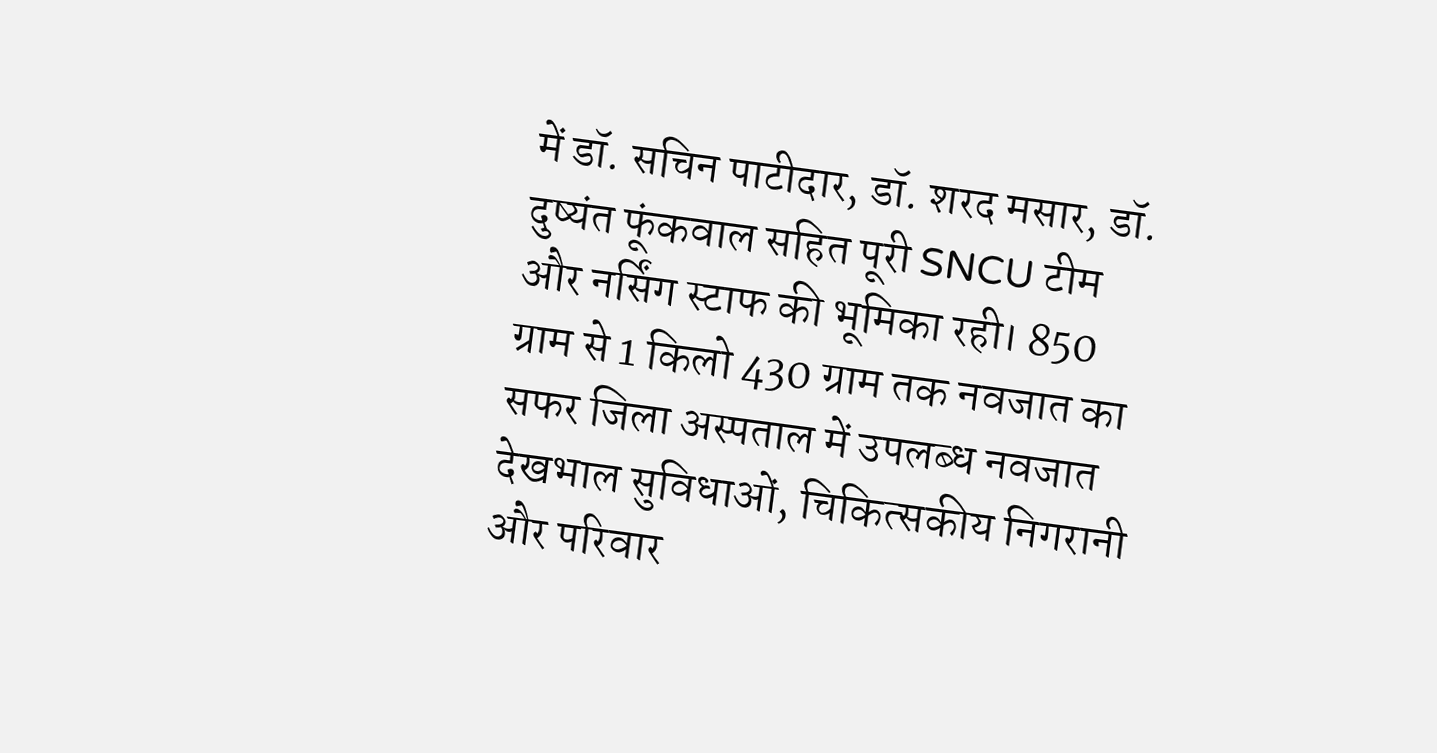में डॉ. सचिन पाटीदार, डॉ. शरद मसार, डॉ. दुष्यंत फूंकवाल सहित पूरी SNCU टीम और नर्सिंग स्टाफ की भूमिका रही। 850 ग्राम से 1 किलो 430 ग्राम तक नवजात का सफर जिला अस्पताल में उपलब्ध नवजात देखभाल सुविधाओं, चिकित्सकीय निगरानी और परिवार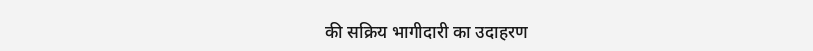की सक्रिय भागीदारी का उदाहरण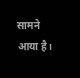सामने आया है।